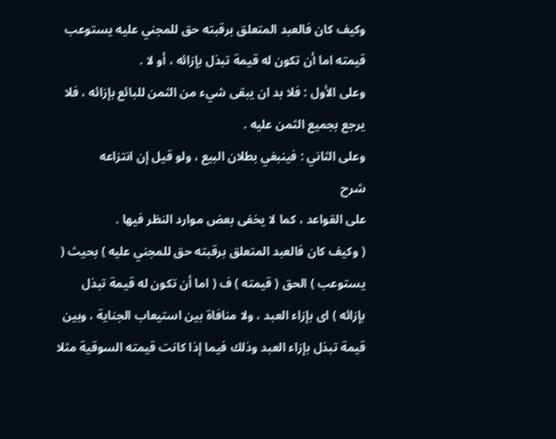وكيف كان فالعبد المتعلق برقبته حق للمجني عليه يستوعب قيمته اما أن تكون له قيمة تبذل بإزائه ، أو لا .
وعلى الأول : فلا بد ان يبقى شيء من الثمن للبائع بإزائه ، فلا يرجع بجميع الثمن عليه .
وعلى الثاني : فينبغي بطلان البيع ، ولو قيل إن انتزاعه
شرح
على القواعد ، كما لا يخفى بعض موارد النظر فيها .
( وكيف كان فالعبد المتعلق برقبته حق للمجني عليه ) بحيث ( يستوعب ) الحق ( قيمته ) ف ( اما أن تكون له قيمة تبذل بإزائه ) اى بإزاء العبد ، ولا منافاة بين استيعاب الجناية ، وبين قيمة تبذل بإزاء العبد وذلك فيما إذا كانت قيمته السوقية مثلا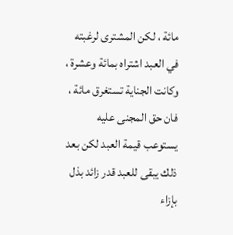مائة ، لكن المشترى لرغبته في العبد اشتراه بمائة وعشرة ، وكانت الجناية تستغرق مائة ، فان حق المجنى عليه يستوعب قيمة العبد لكن بعد ذلك يبقى للعبد قدر زائد بذل بإزاء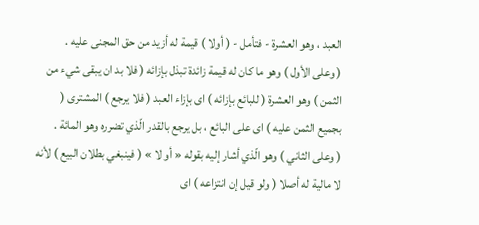العبد ، وهو العشرة - فتأمل - ( أولا ) قيمة له أزيد من حق المجنى عليه .
( وعلى الأول ) وهو ما كان له قيمة زائدة تبذل بإزائه ( فلا بد ان يبقى شيء من الثمن ) وهو العشرة ( للبائع بإزائه ) اى بإزاء العبد ( فلا يرجع ) المشترى ( بجميع الثمن عليه ) اى على البائع ، بل يرجع بالقدر الّذي تضرره وهو المائة .
( وعلى الثاني ) وهو الّذي أشار إليه بقوله « أو لا » ( فينبغي بطلان البيع ) لأنه لا مالية له أصلا ( ولو قيل إن انتزاعه ) اى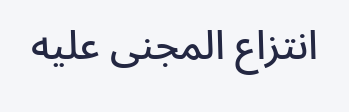انتزاع المجنى عليه